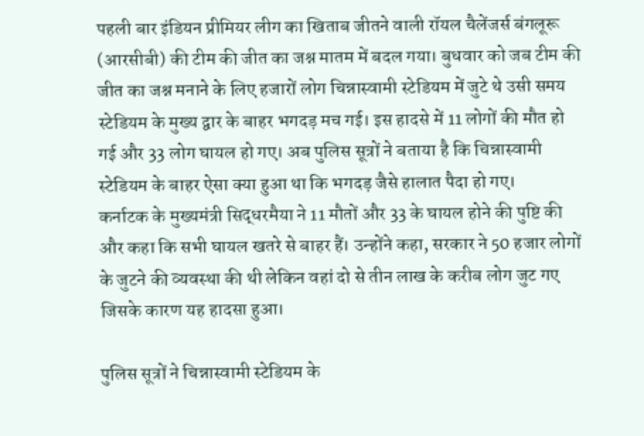पहली बार इंडियन प्रीमियर लीग का खिताब जीतने वाली रॉयल चैलेंजर्स बंगलूरू (आरसीबी) की टीम की जीत का जश्न मातम में बदल गया। बुधवार को जब टीम की जीत का जश्न मनाने के लिए हजारों लोग चिन्नास्वामी स्टेडियम में जुटे थे उसी समय स्टेडियम के मुख्य द्वार के बाहर भगदड़ मच गई। इस हादसे में 11 लोगों की मौत हो गई और 33 लोग घायल हो गए। अब पुलिस सूत्रों ने बताया है कि चिन्नास्वामी स्टेडियम के बाहर ऐसा क्या हुआ था कि भगदड़ जैसे हालात पैदा हो गए।
कर्नाटक के मुख्यमंत्री सिद्धरमैया ने 11 मौतों और 33 के घायल होने की पुष्टि की और कहा कि सभी घायल खतरे से बाहर हैं। उन्होंने कहा, सरकार ने 50 हजार लोगों के जुटने की व्यवस्था की थी लेकिन वहां दो से तीन लाख के करीब लोग जुट गए जिसके कारण यह हादसा हुआ।

पुलिस सूत्रों ने चिन्नास्वामी स्टेडियम के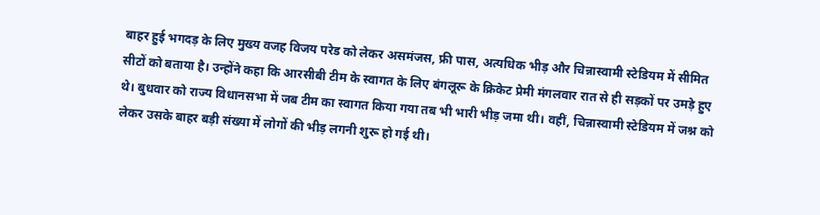बाहर हुई भगदड़ के लिए मुख्य वजह विजय परेड को लेकर असमंजस, फ्री पास, अत्यधिक भीड़ और चिन्नास्वामी स्टेडियम में सीमित सीटों को बताया है। उन्होंने कहा कि आरसीबी टीम के स्वागत के लिए बंगलूरू के क्रिकेट प्रेमी मंगलवार रात से ही सड़कों पर उमड़े हुए थे। बुधवार को राज्य विधानसभा में जब टीम का स्वागत किया गया तब भी भारी भीड़ जमा थी। वहीं, चिन्नास्वामी स्टेडियम में जश्न को लेकर उसके बाहर बड़ी संख्या में लोगों की भीड़ लगनी शुरू हो गई थी।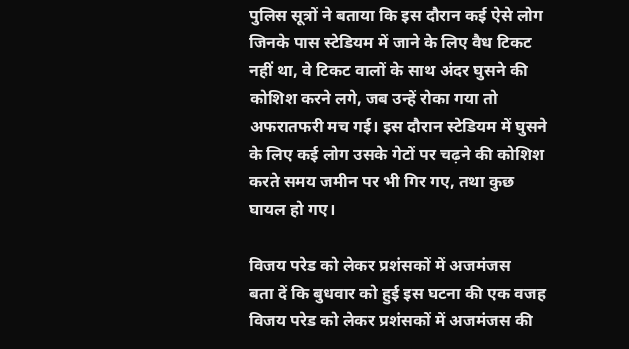पुलिस सूत्रों ने बताया कि इस दौरान कई ऐसे लोग जिनके पास स्टेडियम में जाने के लिए वैध टिकट नहीं था, वे टिकट वालों के साथ अंदर घुसने की कोशिश करने लगे, जब उन्हें रोका गया तो अफरातफरी मच गई। इस दौरान स्टेडियम में घुसने के लिए कई लोग उसके गेटों पर चढ़ने की कोशिश करते समय जमीन पर भी गिर गए, तथा कुछ घायल हो गए।

विजय परेड को लेकर प्रशंसकों में अजमंजस
बता दें कि बुधवार को हुई इस घटना की एक वजह विजय परेड को लेकर प्रशंसकों में अजमंजस की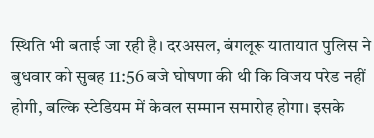स्थिति भी बताई जा रही है। दरअसल, बंगलूरू यातायात पुलिस ने बुधवार को सुबह 11:56 बजे घोषणा की थी कि विजय परेड नहीं होगी, बल्कि स्टेडियम में केवल सम्मान समारोह होगा। इसके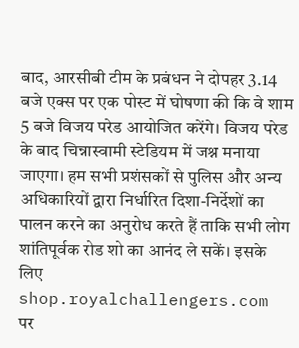बाद, आरसीबी टीम के प्रबंधन ने दोपहर 3.14 बजे एक्स पर एक पोस्ट में घोषणा की कि वे शाम 5 बजे विजय परेड आयोजित करेंगे। विजय परेड के बाद चिन्नास्वामी स्टेडियम में जश्न मनाया जाएगा। हम सभी प्रशंसकों से पुलिस और अन्य अधिकारियों द्वारा निर्धारित दिशा-निर्देशों का पालन करने का अनुरोध करते हैं ताकि सभी लोग शांतिपूर्वक रोड शो का आनंद ले सकें। इसके लिए shop.royalchallengers.com पर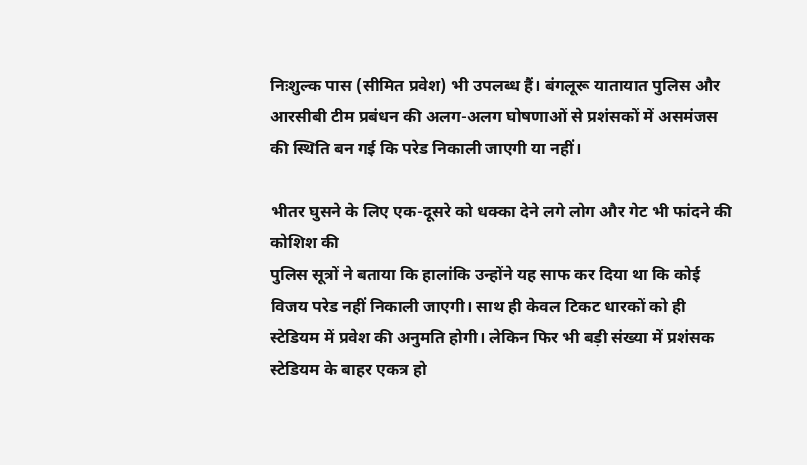निःशुल्क पास (सीमित प्रवेश) भी उपलब्ध हैं। बंगलूरू यातायात पुलिस और आरसीबी टीम प्रबंधन की अलग-अलग घोषणाओं से प्रशंसकों में असमंजस की स्थिति बन गई कि परेड निकाली जाएगी या नहीं।

भीतर घुसने के लिए एक-दूसरे को धक्का देने लगे लोग और गेट भी फांदने की कोशिश की
पुलिस सूत्रों ने बताया कि हालांकि उन्होंने यह साफ कर दिया था कि कोई विजय परेड नहीं निकाली जाएगी। साथ ही केवल टिकट धारकों को ही स्टेडियम में प्रवेश की अनुमति होगी। लेकिन फिर भी बड़ी संख्या में प्रशंसक स्टेडियम के बाहर एकत्र हो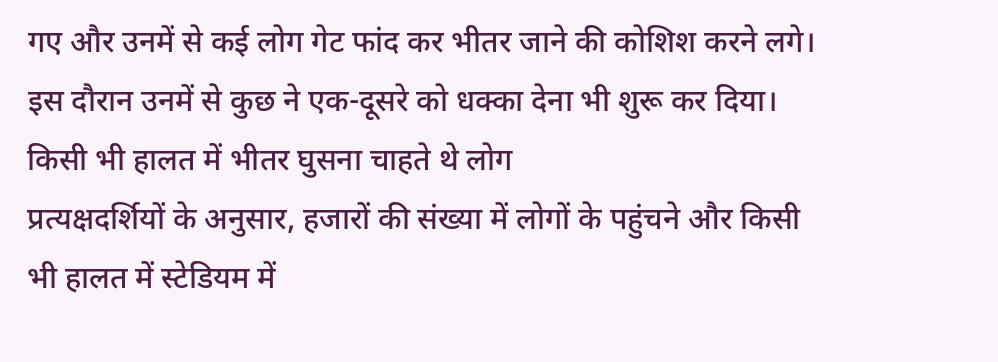गए और उनमें से कई लोग गेट फांद कर भीतर जाने की कोशिश करने लगे। इस दौरान उनमें से कुछ ने एक-दूसरे को धक्का देना भी शुरू कर दिया।
किसी भी हालत में भीतर घुसना चाहते थे लोग
प्रत्यक्षदर्शियों के अनुसार, हजारों की संख्या में लोगों के पहुंचने और किसी भी हालत में स्टेडियम में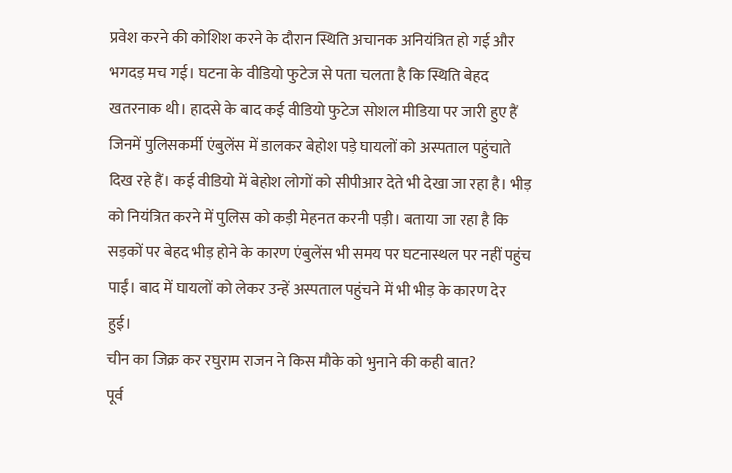प्रवेश करने की कोशिश करने के दौरान स्थिति अचानक अनियंत्रित हो गई और भगदड़ मच गई। घटना के वीडियो फुटेज से पता चलता है कि स्थिति बेहद खतरनाक थी। हादसे के बाद कई वीडियो फुटेज सोशल मीडिया पर जारी हुए हैं जिनमें पुलिसकर्मी एंबुलेंस में डालकर बेहोश पड़े घायलों को अस्पताल पहुंचाते दिख रहे हैं। कई वीडियो में बेहोश लोगों को सीपीआर देते भी देखा जा रहा है। भीड़ को नियंत्रित करने में पुलिस को कड़ी मेहनत करनी पड़ी। बताया जा रहा है कि सड़कों पर बेहद भीड़ होने के कारण एंबुलेंस भी समय पर घटनास्थल पर नहीं पहुंच पाईं। बाद में घायलों को लेकर उन्हें अस्पताल पहुंचने में भी भीड़ के कारण देर हुई।
चीन का जिक्र कर रघुराम राजन ने किस मौके को भुनाने की कही बात?
पूर्व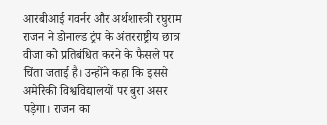आरबीआई गवर्नर और अर्थशास्त्री रघुराम राजन ने डोनाल्ड ट्रंप के अंतरराष्ट्रीय छात्र वीजा को प्रतिबंधित करने के फैसले पर चिंता जताई है। उन्होंने कहा कि इससे अमेरिकी विश्वविद्यालयों पर बुरा असर पड़ेगा। राजन का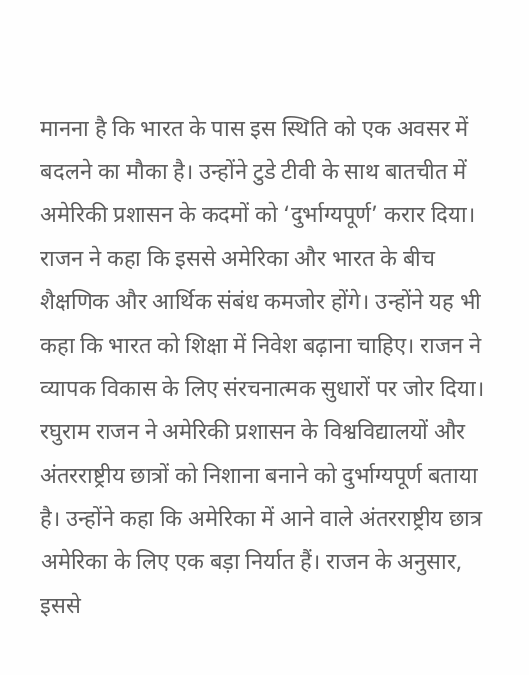मानना है कि भारत के पास इस स्थिति को एक अवसर में बदलने का मौका है। उन्होंने टुडे टीवी के साथ बातचीत में अमेरिकी प्रशासन के कदमों को ‘दुर्भाग्यपूर्ण’ करार दिया। राजन ने कहा कि इससे अमेरिका और भारत के बीच शैक्षणिक और आर्थिक संबंध कमजोर होंगे। उन्होंने यह भी कहा कि भारत को शिक्षा में निवेश बढ़ाना चाहिए। राजन ने व्यापक विकास के लिए संरचनात्मक सुधारों पर जोर दिया।
रघुराम राजन ने अमेरिकी प्रशासन के विश्वविद्यालयों और अंतरराष्ट्रीय छात्रों को निशाना बनाने को दुर्भाग्यपूर्ण बताया है। उन्होंने कहा कि अमेरिका में आने वाले अंतरराष्ट्रीय छात्र अमेरिका के लिए एक बड़ा निर्यात हैं। राजन के अनुसार, इससे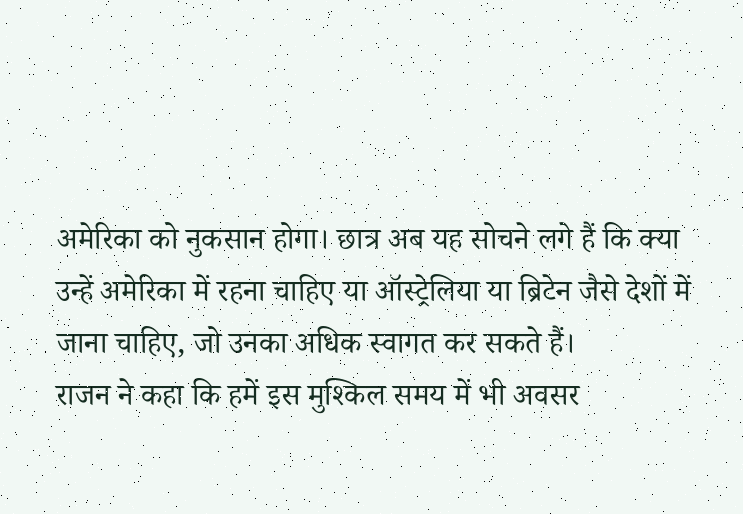अमेरिका को नुकसान होगा। छात्र अब यह सोचने लगे हैं कि क्या उन्हें अमेरिका में रहना चाहिए या ऑस्ट्रेलिया या ब्रिटेन जैसे देशों में जाना चाहिए, जो उनका अधिक स्वागत कर सकते हैं।
राजन ने कहा कि हमें इस मुश्किल समय में भी अवसर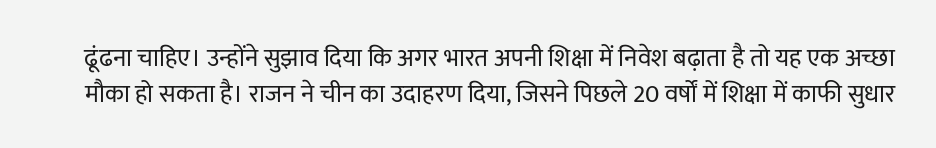ढूंढना चाहिए। उन्होंने सुझाव दिया कि अगर भारत अपनी शिक्षा में निवेश बढ़ाता है तो यह एक अच्छा मौका हो सकता है। राजन ने चीन का उदाहरण दिया, जिसने पिछले 20 वर्षों में शिक्षा में काफी सुधार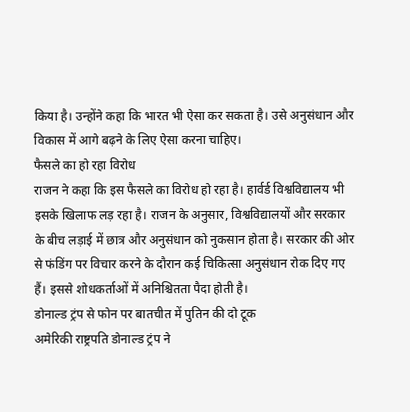किया है। उन्होंने कहा कि भारत भी ऐसा कर सकता है। उसे अनुसंधान और विकास में आगे बढ़ने के लिए ऐसा करना चाहिए।
फैसले का हो रहा विरोध
राजन ने कहा कि इस फैसले का विरोध हो रहा है। हार्वर्ड विश्वविद्यालय भी इसके खिलाफ लड़ रहा है। राजन के अनुसार, विश्वविद्यालयों और सरकार के बीच लड़ाई में छात्र और अनुसंधान को नुकसान होता है। सरकार की ओर से फंडिंग पर विचार करने के दौरान कई चिकित्सा अनुसंधान रोक दिए गए हैं। इससे शोधकर्ताओं में अनिश्चितता पैदा होती है।
डोनाल्ड ट्रंप से फोन पर बातचीत में पुतिन की दो टूक
अमेरिकी राष्ट्रपति डोनाल्ड ट्रंप ने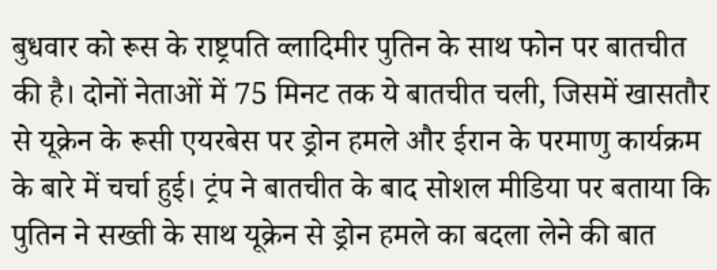बुधवार को रूस के राष्ट्रपति व्लादिमीर पुतिन के साथ फोन पर बातचीत की है। दोनों नेताओं में 75 मिनट तक ये बातचीत चली, जिसमें खासतौर से यूक्रेन के रूसी एयरबेस पर ड्रोन हमले और ईरान के परमाणु कार्यक्रम के बारे में चर्चा हुई। ट्रंप ने बातचीत के बाद सोशल मीडिया पर बताया कि पुतिन ने सख्ती के साथ यूक्रेन से ड्रोन हमले का बदला लेने की बात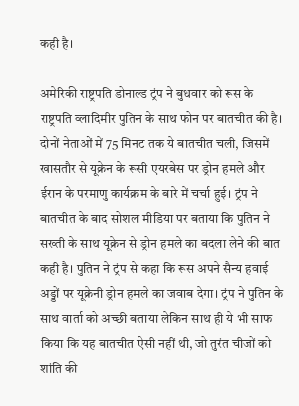कही है।

अमेरिकी राष्ट्रपति डोनाल्ड ट्रंप ने बुधवार को रूस के राष्ट्रपति व्लादिमीर पुतिन के साथ फोन पर बातचीत की है। दोनों नेताओं में 75 मिनट तक ये बातचीत चली, जिसमें खासतौर से यूक्रेन के रूसी एयरबेस पर ड्रोन हमले और ईरान के परमाणु कार्यक्रम के बारे में चर्चा हुई। ट्रंप ने बातचीत के बाद सोशल मीडिया पर बताया कि पुतिन ने सख्ती के साथ यूक्रेन से ड्रोन हमले का बदला लेने की बात कही है। पुतिन ने ट्रंप से कहा कि रूस अपने सैन्य हवाई अड्डों पर यूक्रेनी ड्रोन हमले का जवाब देगा। ट्रंप ने पुतिन के साथ वार्ता को अच्छी बताया लेकिन साथ ही ये भी साफ किया कि यह बातचीत ऐसी नहीं थी, जो तुरंत चीजों को शांति की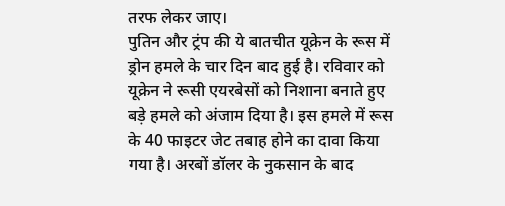तरफ लेकर जाए।
पुतिन और ट्रंप की ये बातचीत यूक्रेन के रूस में ड्रोन हमले के चार दिन बाद हुई है। रविवार को यूक्रेन ने रूसी एयरबेसों को निशाना बनाते हुए बड़े हमले को अंजाम दिया है। इस हमले में रूस के 40 फाइटर जेट तबाह होने का दावा किया गया है। अरबों डॉलर के नुकसान के बाद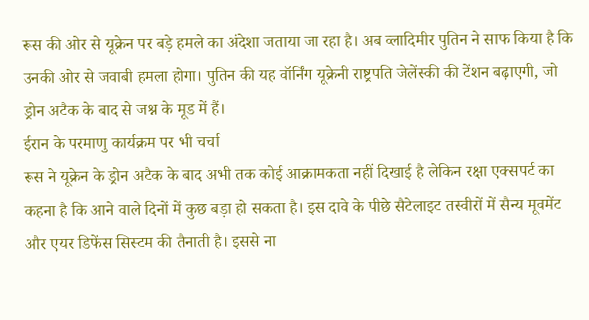रूस की ओर से यूक्रेन पर बड़े हमले का अंदेशा जताया जा रहा है। अब व्लादिमीर पुतिन ने साफ किया है कि उनकी ओर से जवाबी हमला होगा। पुतिन की यह वॉर्निंग यूक्रेनी राष्ट्रपति जेलेंस्की की टेंशन बढ़ाएगी, जो ड्रोन अटैक के बाद से जश्न के मूड में हैं।
ईरान के परमाणु कार्यक्रम पर भी चर्चा
रूस ने यूक्रेन के ड्रोन अटैक के बाद अभी तक कोई आक्रामकता नहीं दिखाई है लेकिन रक्षा एक्सपर्ट का कहना है कि आने वाले दिनों में कुछ बड़ा हो सकता है। इस दावे के पीछे सैटेलाइट तस्वीरों में सैन्य मूवमेंट और एयर डिफेंस सिस्टम की तैनाती है। इससे ना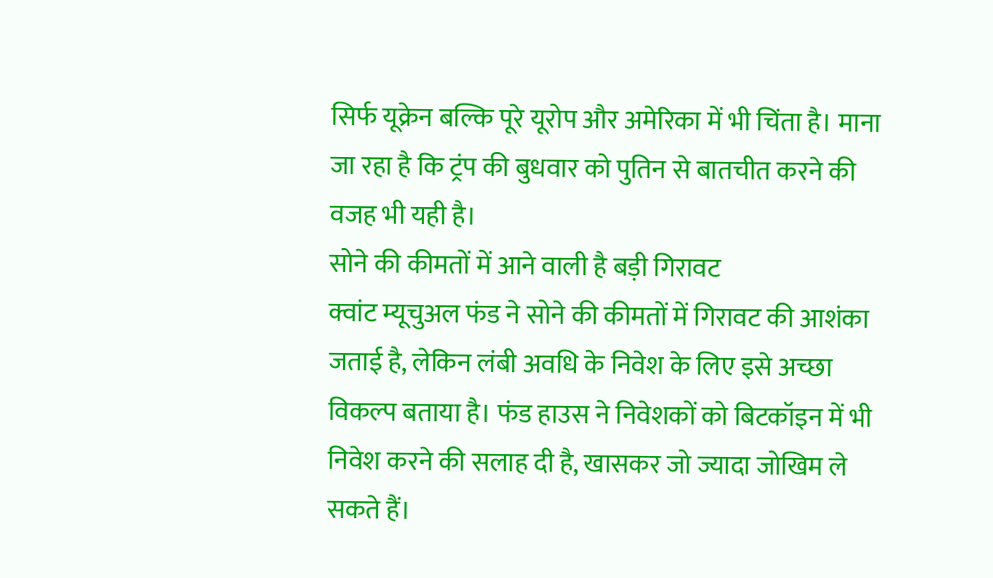सिर्फ यूक्रेन बल्कि पूरे यूरोप और अमेरिका में भी चिंता है। माना जा रहा है कि ट्रंप की बुधवार को पुतिन से बातचीत करने की वजह भी यही है।
सोने की कीमतों में आने वाली है बड़ी गिरावट
क्वांट म्यूचुअल फंड ने सोने की कीमतों में गिरावट की आशंका जताई है, लेकिन लंबी अवधि के निवेश के लिए इसे अच्छा विकल्प बताया है। फंड हाउस ने निवेशकों को बिटकॉइन में भी निवेश करने की सलाह दी है, खासकर जो ज्यादा जोखिम ले सकते हैं।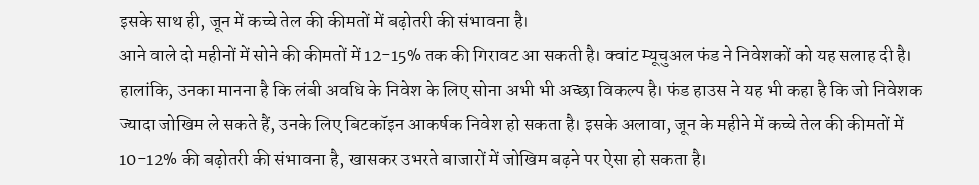इसके साथ ही, जून में कच्चे तेल की कीमतों में बढ़ोतरी की संभावना है।
आने वाले दो महीनों में सोने की कीमतों में 12-15% तक की गिरावट आ सकती है। क्वांट म्यूचुअल फंड ने निवेशकों को यह सलाह दी है। हालांकि, उनका मानना है कि लंबी अवधि के निवेश के लिए सोना अभी भी अच्छा विकल्प है। फंड हाउस ने यह भी कहा है कि जो निवेशक ज्यादा जोखिम ले सकते हैं, उनके लिए बिटकॉइन आकर्षक निवेश हो सकता है। इसके अलावा, जून के महीने में कच्चे तेल की कीमतों में 10-12% की बढ़ोतरी की संभावना है, खासकर उभरते बाजारों में जोखिम बढ़ने पर ऐसा हो सकता है।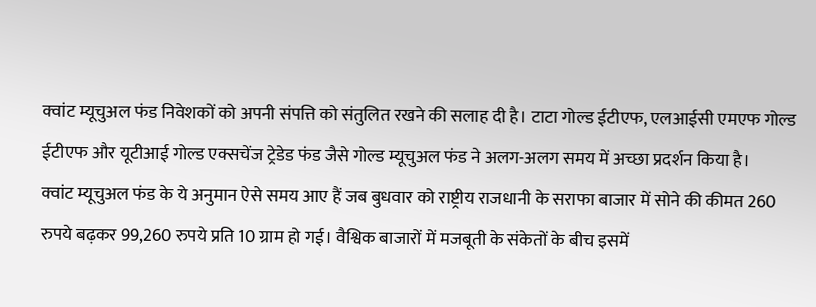क्वांट म्यूचुअल फंड निवेशकों को अपनी संपत्ति को संतुलित रखने की सलाह दी है। टाटा गोल्ड ईटीएफ, एलआईसी एमएफ गोल्ड ईटीएफ और यूटीआई गोल्ड एक्सचेंज ट्रेडेड फंड जैसे गोल्ड म्यूचुअल फंड ने अलग-अलग समय में अच्छा प्रदर्शन किया है।
क्वांट म्यूचुअल फंड के ये अनुमान ऐसे समय आए हैं जब बुधवार को राष्ट्रीय राजधानी के सराफा बाजार में सोने की कीमत 260 रुपये बढ़कर 99,260 रुपये प्रति 10 ग्राम हो गई। वैश्विक बाजारों में मजबूती के संकेतों के बीच इसमें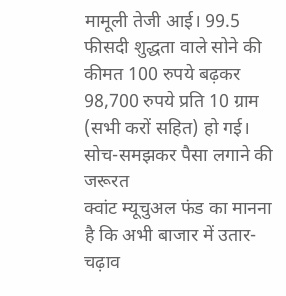मामूली तेजी आई। 99.5 फीसदी शुद्धता वाले सोने की कीमत 100 रुपये बढ़कर 98,700 रुपये प्रति 10 ग्राम (सभी करों सहित) हो गई।
सोच-समझकर पैसा लगाने की जरूरत
क्वांट म्यूचुअल फंड का मानना है कि अभी बाजार में उतार-चढ़ाव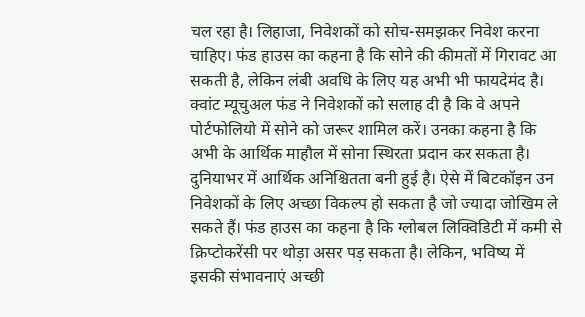चल रहा है। लिहाजा, निवेशकों को सोच-समझकर निवेश करना चाहिए। फंड हाउस का कहना है कि सोने की कीमतों में गिरावट आ सकती है, लेकिन लंबी अवधि के लिए यह अभी भी फायदेमंद है।
क्वांट म्यूचुअल फंड ने निवेशकों को सलाह दी है कि वे अपने पोर्टफोलियो में सोने को जरूर शामिल करें। उनका कहना है कि अभी के आर्थिक माहौल में सोना स्थिरता प्रदान कर सकता है।
दुनियाभर में आर्थिक अनिश्चितता बनी हुई है। ऐसे में बिटकॉइन उन निवेशकों के लिए अच्छा विकल्प हो सकता है जो ज्यादा जोखिम ले सकते हैं। फंड हाउस का कहना है कि ग्लोबल लिक्विडिटी में कमी से क्रिप्टोकरेंसी पर थोड़ा असर पड़ सकता है। लेकिन, भविष्य में इसकी संभावनाएं अच्छी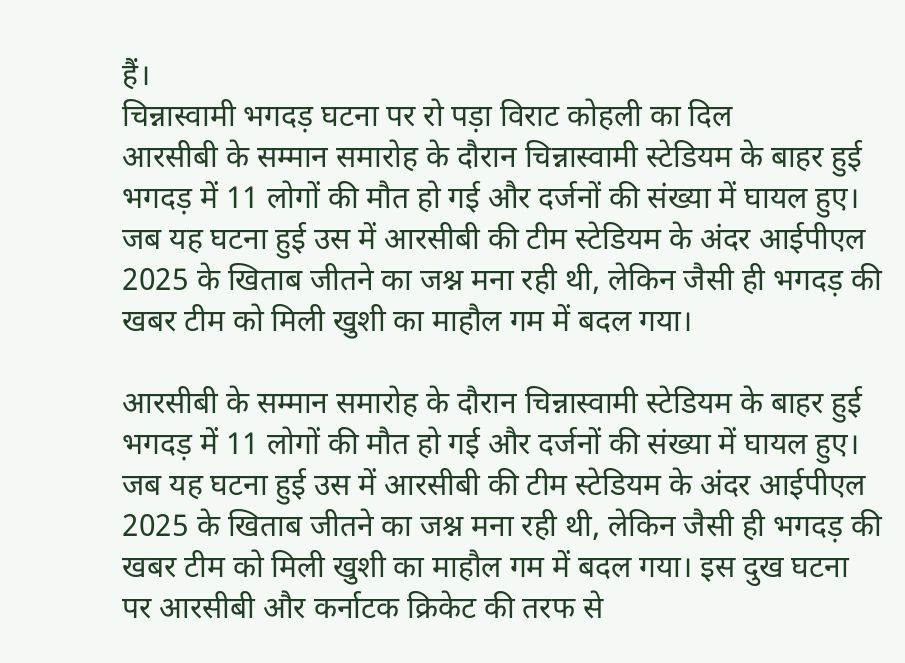हैं।
चिन्नास्वामी भगदड़ घटना पर रो पड़ा विराट कोहली का दिल
आरसीबी के सम्मान समारोह के दौरान चिन्नास्वामी स्टेडियम के बाहर हुई भगदड़ में 11 लोगों की मौत हो गई और दर्जनों की संख्या में घायल हुए। जब यह घटना हुई उस में आरसीबी की टीम स्टेडियम के अंदर आईपीएल 2025 के खिताब जीतने का जश्न मना रही थी, लेकिन जैसी ही भगदड़ की खबर टीम को मिली खुशी का माहौल गम में बदल गया।

आरसीबी के सम्मान समारोह के दौरान चिन्नास्वामी स्टेडियम के बाहर हुई भगदड़ में 11 लोगों की मौत हो गई और दर्जनों की संख्या में घायल हुए। जब यह घटना हुई उस में आरसीबी की टीम स्टेडियम के अंदर आईपीएल 2025 के खिताब जीतने का जश्न मना रही थी, लेकिन जैसी ही भगदड़ की खबर टीम को मिली खुशी का माहौल गम में बदल गया। इस दुख घटना पर आरसीबी और कर्नाटक क्रिकेट की तरफ से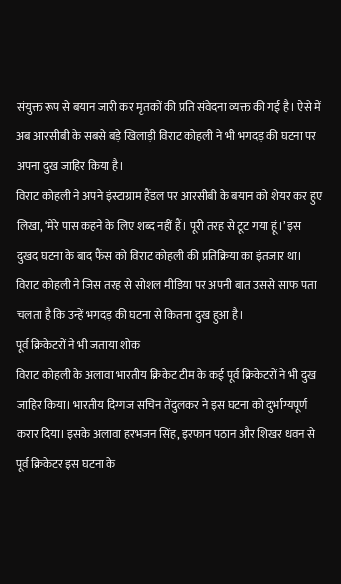संयुक्त रूप से बयान जारी कर मृतकों की प्रति संवेदना व्यक्त की गई है। ऐसे में अब आरसीबी के सबसे बड़े खिलाड़ी विराट कोहली ने भी भगदड़ की घटना पर अपना दुख जाहिर किया है।
विराट कोहली ने अपने इंस्टाग्राम हैंडल पर आरसीबी के बयान को शेयर कर हुए लिखा, ‘मेरे पास कहने के लिए शब्द नहीं हैं। पूरी तरह से टूट गया हूं।’ इस दुखद घटना के बाद फैंस को विराट कोहली की प्रतिक्रिया का इंतजार था। विराट कोहली ने जिस तरह से सोशल मीडिया पर अपनी बात उससे साफ पता चलता है कि उन्हें भगदड़ की घटना से कितना दुख हुआ है।
पूर्व क्रिकेटरों ने भी जताया शोक
विराट कोहली के अलावा भारतीय क्रिकेट टीम के कई पूर्व क्रिकेटरों ने भी दुख जाहिर किया। भारतीय दिग्गज सचिन तेंदुलकर ने इस घटना को दुर्भाग्यपूर्ण करार दिया। इसके अलावा हरभजन सिंह, इरफान पठान और शिखर धवन से पूर्व क्रिकेटर इस घटना के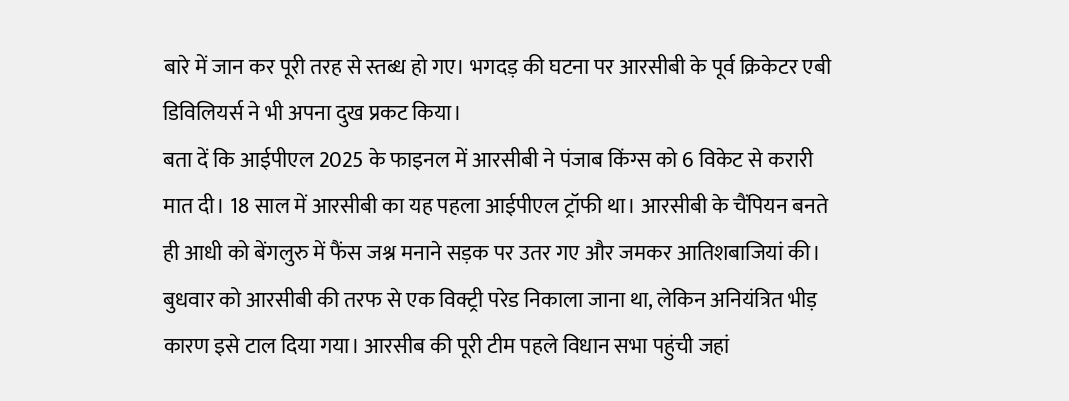बारे में जान कर पूरी तरह से स्तब्ध हो गए। भगदड़ की घटना पर आरसीबी के पूर्व क्रिकेटर एबी डिविलियर्स ने भी अपना दुख प्रकट किया।
बता दें कि आईपीएल 2025 के फाइनल में आरसीबी ने पंजाब किंग्स को 6 विकेट से करारी मात दी। 18 साल में आरसीबी का यह पहला आईपीएल ट्रॉफी था। आरसीबी के चैंपियन बनते ही आधी को बेंगलुरु में फैंस जश्न मनाने सड़क पर उतर गए और जमकर आतिशबाजियां की। बुधवार को आरसीबी की तरफ से एक विक्ट्री परेड निकाला जाना था, लेकिन अनियंत्रित भीड़ कारण इसे टाल दिया गया। आरसीब की पूरी टीम पहले विधान सभा पहुंची जहां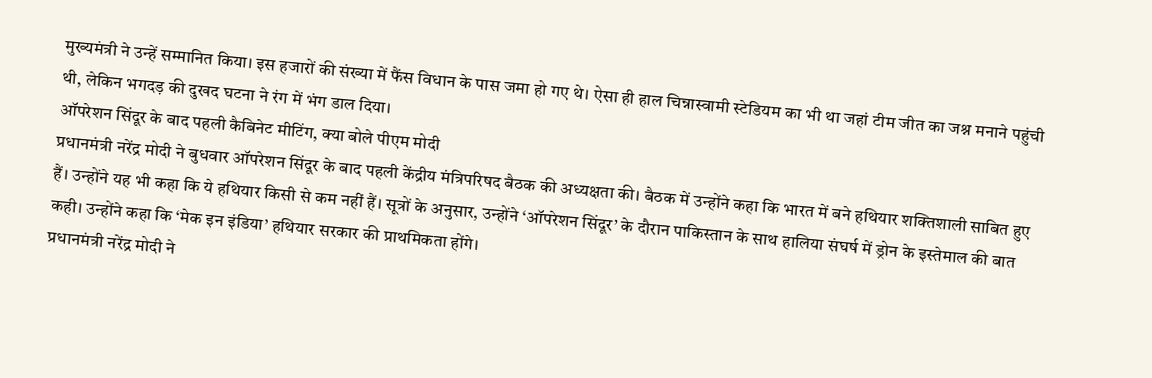मुख्यमंत्री ने उन्हें सम्मानित किया। इस हजारों की संख्या में फैंस विधान के पास जमा हो गए थे। ऐसा ही हाल चिन्नास्वामी स्टेडियम का भी था जहां टीम जीत का जश्न मनाने पहुंची थी, लेकिन भगदड़ की दुखद घटना ने रंग में भंग डाल दिया।
ऑपरेशन सिंदूर के बाद पहली कैबिनेट मीटिंग, क्या बोले पीएम मोदी
प्रधानमंत्री नरेंद्र मोदी ने बुधवार ऑपरेशन सिंदूर के बाद पहली केंद्रीय मंत्रिपरिषद बैठक की अध्यक्षता की। बैठक में उन्होंने कहा कि भारत में बने हथियार शक्तिशाली साबित हुए हैं। उन्होंने यह भी कहा कि ये हथियार किसी से कम नहीं हैं। सूत्रों के अनुसार, उन्होंने ‘ऑपरेशन सिंदूर’ के दौरान पाकिस्तान के साथ हालिया संघर्ष में ड्रोन के इस्तेमाल की बात कही। उन्होंने कहा कि ‘मेक इन इंडिया’ हथियार सरकार की प्राथमिकता होंगे।
प्रधानमंत्री नरेंद्र मोदी ने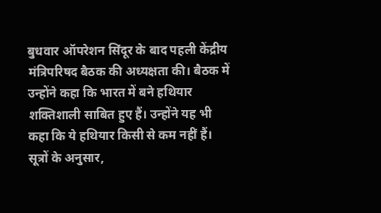बुधवार ऑपरेशन सिंदूर के बाद पहली केंद्रीय मंत्रिपरिषद बैठक की अध्यक्षता की। बैठक में उन्होंने कहा कि भारत में बने हथियार शक्तिशाली साबित हुए हैं। उन्होंने यह भी कहा कि ये हथियार किसी से कम नहीं हैं। सूत्रों के अनुसार,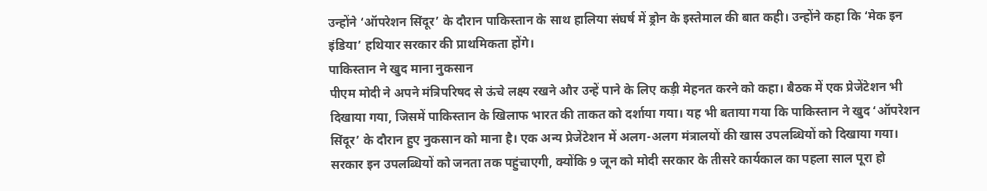उन्होंने ‘ऑपरेशन सिंदूर’ के दौरान पाकिस्तान के साथ हालिया संघर्ष में ड्रोन के इस्तेमाल की बात कही। उन्होंने कहा कि ‘मेक इन इंडिया’ हथियार सरकार की प्राथमिकता होंगे।
पाकिस्तान ने खुद माना नुकसान
पीएम मोदी ने अपने मंत्रिपरिषद से ऊंचे लक्ष्य रखने और उन्हें पाने के लिए कड़ी मेहनत करने को कहा। बैठक में एक प्रेजेंटेशन भी दिखाया गया, जिसमें पाकिस्तान के खिलाफ भारत की ताकत को दर्शाया गया। यह भी बताया गया कि पाकिस्तान ने खुद ‘ऑपरेशन सिंदूर’ के दौरान हुए नुकसान को माना है। एक अन्य प्रेजेंटेशन में अलग-अलग मंत्रालयों की खास उपलब्धियों को दिखाया गया। सरकार इन उपलब्धियों को जनता तक पहुंचाएगी, क्योंकि 9 जून को मोदी सरकार के तीसरे कार्यकाल का पहला साल पूरा हो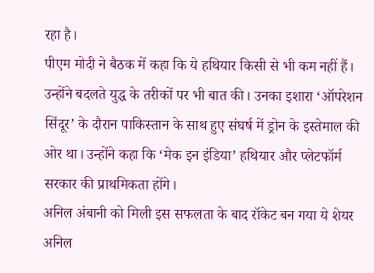रहा है।
पीएम मोदी ने बैठक में कहा कि ये हथियार किसी से भी कम नहीं हैं। उन्होंने बदलते युद्ध के तरीकों पर भी बात की। उनका इशारा ‘ऑपरेशन सिंदूर’ के दौरान पाकिस्तान के साथ हुए संघर्ष में ड्रोन के इस्तेमाल की ओर था। उन्होंने कहा कि ‘मेक इन इंडिया’ हथियार और प्लेटफॉर्म सरकार की प्राथमिकता होंगे।
अनिल अंबानी को मिली इस सफलता के बाद रॉकेट बन गया ये शेयर
अनिल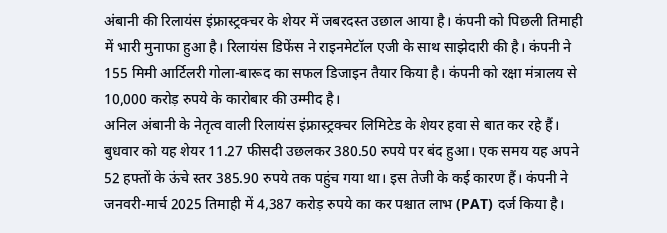अंबानी की रिलायंस इंफ्रास्ट्रक्चर के शेयर में जबरदस्त उछाल आया है। कंपनी को पिछली तिमाही में भारी मुनाफा हुआ है। रिलायंस डिफेंस ने राइनमेटॉल एजी के साथ साझेदारी की है। कंपनी ने 155 मिमी आर्टिलरी गोला-बारूद का सफल डिजाइन तैयार किया है। कंपनी को रक्षा मंत्रालय से 10,000 करोड़ रुपये के कारोबार की उम्मीद है।
अनिल अंबानी के नेतृत्व वाली रिलायंस इंफ्रास्ट्रक्चर लिमिटेड के शेयर हवा से बात कर रहे हैं। बुधवार को यह शेयर 11.27 फीसदी उछलकर 380.50 रुपये पर बंद हुआ। एक समय यह अपने 52 हफ्तों के ऊंचे स्तर 385.90 रुपये तक पहुंच गया था। इस तेजी के कई कारण हैं। कंपनी ने जनवरी-मार्च 2025 तिमाही में 4,387 करोड़ रुपये का कर पश्चात लाभ (PAT) दर्ज किया है।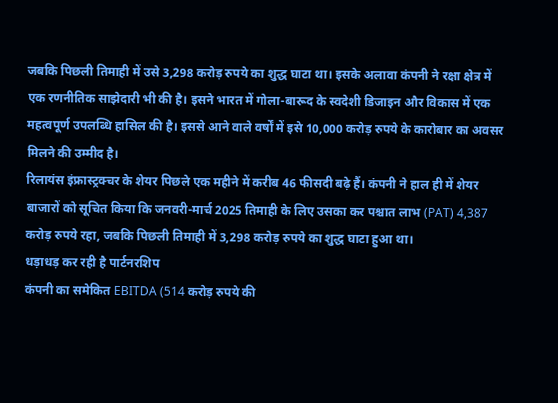जबकि पिछली तिमाही में उसे 3,298 करोड़ रुपये का शुद्ध घाटा था। इसके अलावा कंपनी ने रक्षा क्षेत्र में एक रणनीतिक साझेदारी भी की है। इसने भारत में गोला-बारूद के स्वदेशी डिजाइन और विकास में एक महत्वपूर्ण उपलब्धि हासिल की है। इससे आने वाले वर्षों में इसे 10,000 करोड़ रुपये के कारोबार का अवसर मिलने की उम्मीद है।
रिलायंस इंफ्रास्ट्रक्चर के शेयर पिछले एक महीने में करीब 46 फीसदी बढ़े हैं। कंपनी ने हाल ही में शेयर बाजारों को सूचित किया कि जनवरी-मार्च 2025 तिमाही के लिए उसका कर पश्चात लाभ (PAT) 4,387 करोड़ रुपये रहा, जबकि पिछली तिमाही में 3,298 करोड़ रुपये का शुद्ध घाटा हुआ था।
धड़ाधड़ कर रही है पार्टनरशिप
कंपनी का समेकित EBITDA (514 करोड़ रुपये की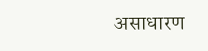असाधारण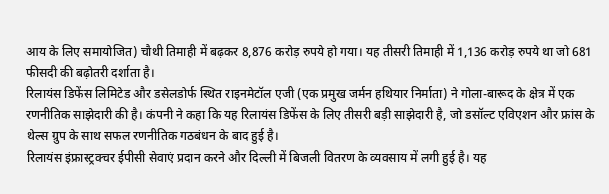आय के लिए समायोजित) चौथी तिमाही में बढ़कर 8,876 करोड़ रुपये हो गया। यह तीसरी तिमाही में 1,136 करोड़ रुपये था जो 681 फीसदी की बढ़ोतरी दर्शाता है।
रिलायंस डिफेंस लिमिटेड और डसेलडोर्फ स्थित राइनमेटॉल एजी (एक प्रमुख जर्मन हथियार निर्माता) ने गोला-बारूद के क्षेत्र में एक रणनीतिक साझेदारी की है। कंपनी ने कहा कि यह रिलायंस डिफेंस के लिए तीसरी बड़ी साझेदारी है, जो डसॉल्ट एविएशन और फ्रांस के थेल्स ग्रुप के साथ सफल रणनीतिक गठबंधन के बाद हुई है।
रिलायंस इंफ्रास्ट्रक्चर ईपीसी सेवाएं प्रदान करने और दिल्ली में बिजली वितरण के व्यवसाय में लगी हुई है। यह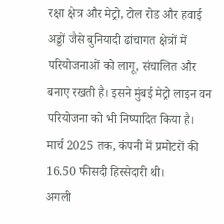रक्षा क्षेत्र और मेट्रो, टोल रोड और हवाई अड्डों जैसे बुनियादी ढांचागत क्षेत्रों में परियोजनाओं को लागू, संचालित और बनाए रखती है। इसने मुंबई मेट्रो लाइन वन परियोजना को भी निष्पादित किया है। मार्च 2025 तक, कंपनी में प्रमोटरों की 16.50 फीसदी हिस्सेदारी थी।
अगली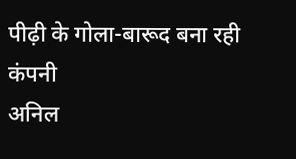पीढ़ी के गोला-बारूद बना रही कंपनी
अनिल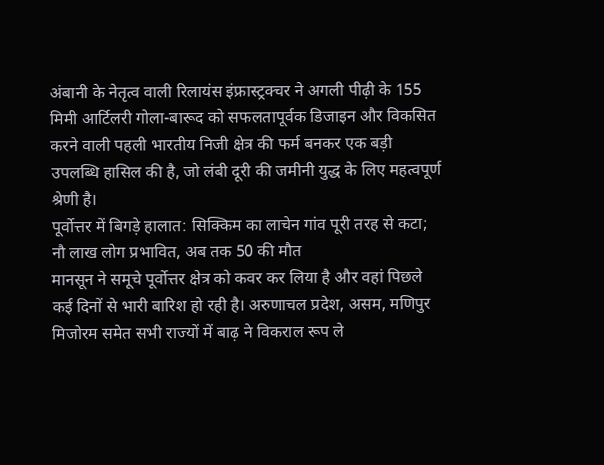अंबानी के नेतृत्व वाली रिलायंस इंफ्रास्ट्रक्चर ने अगली पीढ़ी के 155 मिमी आर्टिलरी गोला-बारूद को सफलतापूर्वक डिजाइन और विकसित करने वाली पहली भारतीय निजी क्षेत्र की फर्म बनकर एक बड़ी उपलब्धि हासिल की है, जो लंबी दूरी की जमीनी युद्ध के लिए महत्वपूर्ण श्रेणी है।
पूर्वोत्तर में बिगड़े हालात: सिक्किम का लाचेन गांव पूरी तरह से कटा; नौ लाख लोग प्रभावित, अब तक 50 की मौत
मानसून ने समूचे पूर्वोत्तर क्षेत्र को कवर कर लिया है और वहां पिछले कई दिनों से भारी बारिश हो रही है। अरुणाचल प्रदेश, असम, मणिपुर मिजोरम समेत सभी राज्यों में बाढ़ ने विकराल रूप ले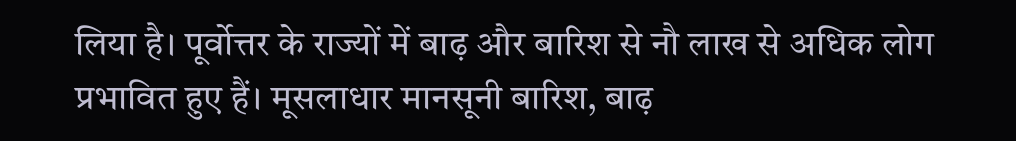लिया है। पूर्वोत्तर के राज्यों में बाढ़ और बारिश से नौ लाख से अधिक लोग प्रभावित हुए हैं। मूसलाधार मानसूनी बारिश, बाढ़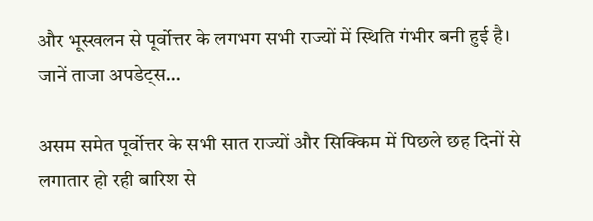और भूस्खलन से पूर्वोत्तर के लगभग सभी राज्यों में स्थिति गंभीर बनी हुई है। जानें ताजा अपडेट्स…

असम समेत पूर्वोत्तर के सभी सात राज्यों और सिक्किम में पिछले छह दिनों से लगातार हो रही बारिश से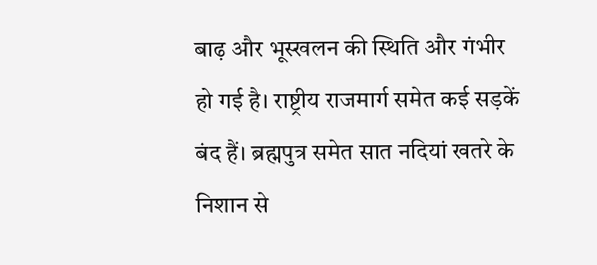बाढ़ और भूस्खलन की स्थिति और गंभीर हो गई है। राष्ट्रीय राजमार्ग समेत कई सड़कें बंद हैं। ब्रह्मपुत्र समेत सात नदियां खतरे के निशान से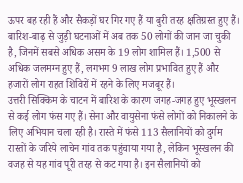ऊपर बह रही हैं और सैकड़ों घर गिर गए हैं या बुरी तरह क्षतिग्रस्त हुए हैं। बारिश-बाढ़ से जुड़ी घटनाओं में अब तक 50 लोगों की जान जा चुकी है, जिनमें सबसे अधिक असम के 19 लोग शामिल हैं। 1,500 से अधिक जलमग्न हुए हैं, लगभग 9 लाख लोग प्रभावित हुए हैं और हजारों लोग राहत शिविरों में रहने के लिए मजबूर हैं।
उत्तरी सिक्किम के चाटन में बारिश के कारण जगह-जगह हुए भूस्खलन से कई लोग फंस गए हैं। सेना और वायुसेना फंसे लोगों को निकालने के लिए अभियान चला रही है। रास्ते में फंसे 113 सैलानियों को दुर्गम रास्तों के जरिये लाचेन गांव तक पहुंचाया गया है, लेकिन भूस्खलन की वजह से यह गांव पूरी तरह से कट गया है। इन सैलानियों को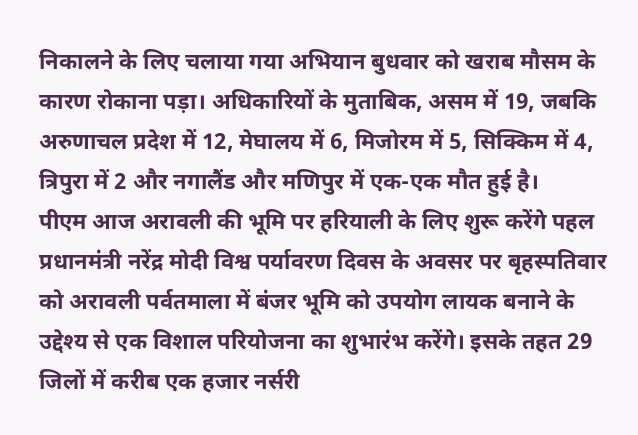निकालने के लिए चलाया गया अभियान बुधवार को खराब मौसम के कारण रोकाना पड़ा। अधिकारियों के मुताबिक, असम में 19, जबकि अरुणाचल प्रदेश में 12, मेघालय में 6, मिजोरम में 5, सिक्किम में 4, त्रिपुरा में 2 और नगालैंड और मणिपुर में एक-एक मौत हुई है।
पीएम आज अरावली की भूमि पर हरियाली के लिए शुरू करेंगे पहल
प्रधानमंत्री नरेंद्र मोदी विश्व पर्यावरण दिवस के अवसर पर बृहस्पतिवार को अरावली पर्वतमाला में बंजर भूमि को उपयोग लायक बनाने के उद्देश्य से एक विशाल परियोजना का शुभारंभ करेंगे। इसके तहत 29 जिलों में करीब एक हजार नर्सरी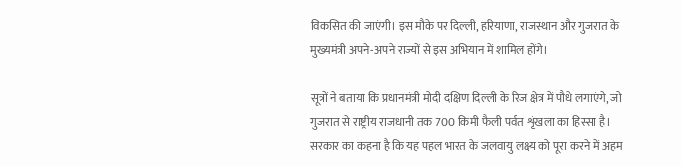विकसित की जाएंगी। इस मौके पर दिल्ली, हरियाणा, राजस्थान और गुजरात के मुख्यमंत्री अपने-अपने राज्यों से इस अभियान में शामिल होंगे।

सूत्रों ने बताया कि प्रधानमंत्री मोदी दक्षिण दिल्ली के रिज क्षेत्र में पौधे लगाएंगे, जो गुजरात से राष्ट्रीय राजधानी तक 700 किमी फैली पर्वत शृंखला का हिस्सा है। सरकार का कहना है कि यह पहल भारत के जलवायु लक्ष्य को पूरा करने में अहम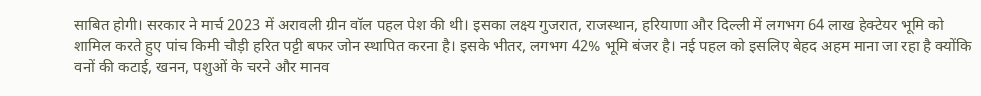साबित होगी। सरकार ने मार्च 2023 में अरावली ग्रीन वॉल पहल पेश की थी। इसका लक्ष्य गुजरात, राजस्थान, हरियाणा और दिल्ली में लगभग 64 लाख हेक्टेयर भूमि को शामिल करते हुए पांच किमी चौड़ी हरित पट्टी बफर जोन स्थापित करना है। इसके भीतर, लगभग 42% भूमि बंजर है। नई पहल को इसलिए बेहद अहम माना जा रहा है क्योंकि वनों की कटाई, खनन, पशुओं के चरने और मानव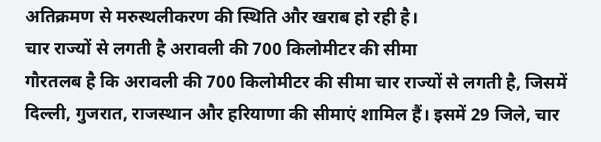अतिक्रमण से मरुस्थलीकरण की स्थिति और खराब हो रही है।
चार राज्यों से लगती है अरावली की 700 किलोमीटर की सीमा
गौरतलब है कि अरावली की 700 किलोमीटर की सीमा चार राज्यों से लगती है, जिसमें दिल्ली, गुजरात, राजस्थान और हरियाणा की सीमाएं शामिल हैं। इसमें 29 जिले, चार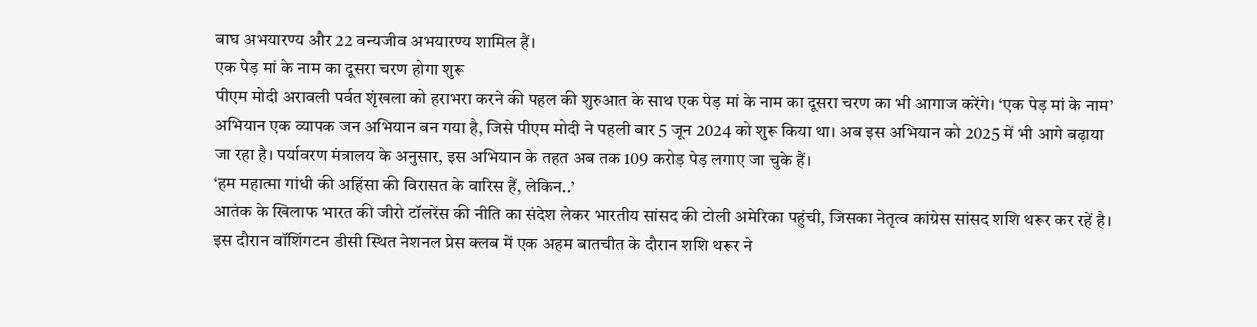बाघ अभयारण्य और 22 वन्यजीव अभयारण्य शामिल हैं।
एक पेड़ मां के नाम का दूसरा चरण होगा शुरू
पीएम मोदी अरावली पर्वत शृंखला को हराभरा करने की पहल की शुरुआत के साथ एक पेड़ मां के नाम का दूसरा चरण का भी आगाज करेंगे। ‘एक पेड़ मां के नाम’ अभियान एक व्यापक जन अभियान बन गया है, जिसे पीएम मोदी ने पहली बार 5 जून 2024 को शुरू किया था। अब इस अभियान को 2025 में भी आगे बढ़ाया जा रहा है। पर्यावरण मंत्रालय के अनुसार, इस अभियान के तहत अब तक 109 करोड़ पेड़ लगाए जा चुके हैं।
‘हम महात्मा गांधी की अहिंसा की विरासत के वारिस हैं, लेकिन..’
आतंक के खिलाफ भारत की जीरो टॉलरेंस की नीति का संदेश लेकर भारतीय सांसद की टोली अमेरिका पहुंची, जिसका नेतृत्व कांग्रेस सांसद शशि थरूर कर रहें है। इस दौरान वॉशिंगटन डीसी स्थित नेशनल प्रेस क्लब में एक अहम बातचीत के दौरान शशि थरूर ने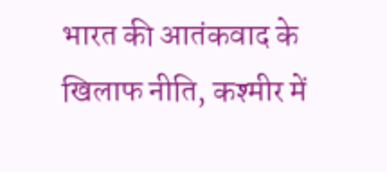भारत की आतंकवाद के खिलाफ नीति, कश्मीर में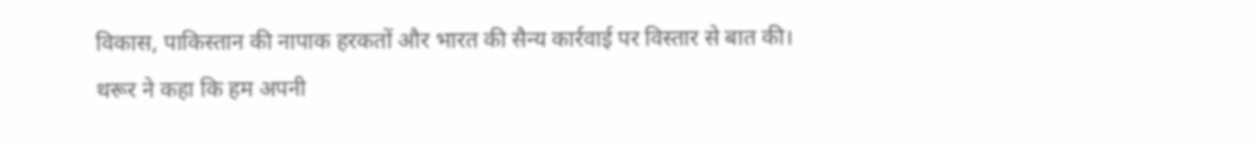विकास, पाकिस्तान की नापाक हरकतों और भारत की सैन्य कार्रवाई पर विस्तार से बात की।
थरूर ने कहा कि हम अपनी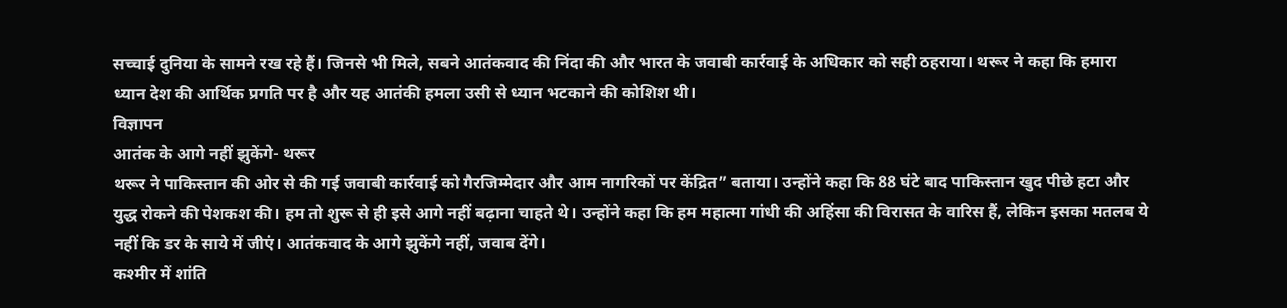सच्चाई दुनिया के सामने रख रहे हैं। जिनसे भी मिले, सबने आतंकवाद की निंदा की और भारत के जवाबी कार्रवाई के अधिकार को सही ठहराया। थरूर ने कहा कि हमारा ध्यान देश की आर्थिक प्रगति पर है और यह आतंकी हमला उसी से ध्यान भटकाने की कोशिश थी।
विज्ञापन
आतंक के आगे नहीं झुकेंगे- थरूर
थरूर ने पाकिस्तान की ओर से की गई जवाबी कार्रवाई को गैरजिम्मेदार और आम नागरिकों पर केंद्रित” बताया। उन्होंने कहा कि 88 घंटे बाद पाकिस्तान खुद पीछे हटा और युद्ध रोकने की पेशकश की। हम तो शुरू से ही इसे आगे नहीं बढ़ाना चाहते थे। उन्होंने कहा कि हम महात्मा गांधी की अहिंसा की विरासत के वारिस हैं, लेकिन इसका मतलब ये नहीं कि डर के साये में जीएं। आतंकवाद के आगे झुकेंगे नहीं, जवाब देंगे।
कश्मीर में शांति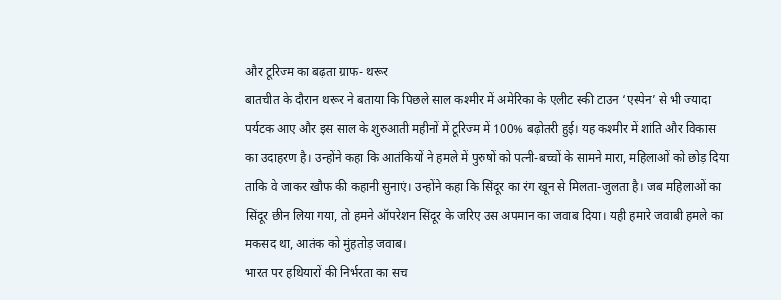और टूरिज्म का बढ़ता ग्राफ- थरूर
बातचीत के दौरान थरूर ने बताया कि पिछले साल कश्मीर में अमेरिका के एलीट स्की टाउन ‘एस्पेन’ से भी ज्यादा पर्यटक आए और इस साल के शुरुआती महीनों में टूरिज्म में 100% बढ़ोतरी हुई। यह कश्मीर में शांति और विकास का उदाहरण है। उन्होंने कहा कि आतंकियों ने हमले में पुरुषों को पत्नी-बच्चों के सामने मारा, महिलाओं को छोड़ दिया ताकि वे जाकर खौफ की कहानी सुनाएं। उन्होंने कहा कि सिंदूर का रंग खून से मिलता-जुलता है। जब महिलाओं का सिंदूर छीन लिया गया, तो हमने ऑपरेशन सिंदूर के जरिए उस अपमान का जवाब दिया। यही हमारे जवाबी हमले का मकसद था, आतंक को मुंहतोड़ जवाब।
भारत पर हथियारों की निर्भरता का सच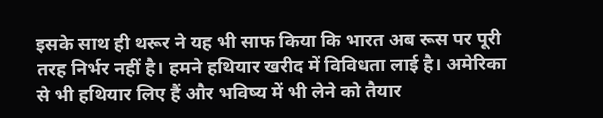इसके साथ ही थरूर ने यह भी साफ किया कि भारत अब रूस पर पूरी तरह निर्भर नहीं है। हमने हथियार खरीद में विविधता लाई है। अमेरिका से भी हथियार लिए हैं और भविष्य में भी लेने को तैयार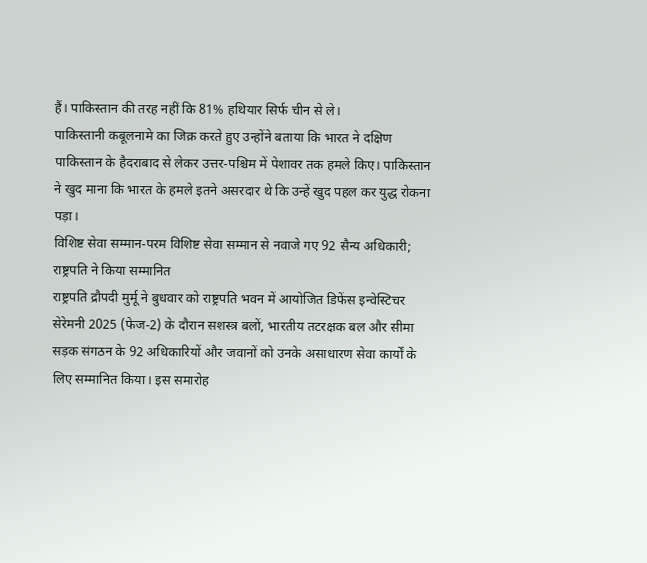हैं। पाकिस्तान की तरह नहीं कि 81% हथियार सिर्फ चीन से ले।
पाकिस्तानी कबूलनामे का जिक्र करते हुए उन्होंने बताया कि भारत ने दक्षिण पाकिस्तान के हैदराबाद से लेकर उत्तर-पश्चिम में पेशावर तक हमले किए। पाकिस्तान ने खुद माना कि भारत के हमले इतने असरदार थे कि उन्हें खुद पहल कर युद्ध रोकना पड़ा।
विशिष्ट सेवा सम्मान-परम विशिष्ट सेवा सम्मान से नवाजे गए 92 सैन्य अधिकारी; राष्ट्रपति ने किया सम्मानित
राष्ट्रपति द्रौपदी मुर्मू ने बुधवार को राष्ट्रपति भवन में आयोजित डिफेंस इन्वेस्टिचर सेरेमनी 2025 (फेज-2) के दौरान सशस्त्र बलों, भारतीय तटरक्षक बल और सीमा सड़क संगठन के 92 अधिकारियों और जवानों को उनके असाधारण सेवा कार्यों के लिए सम्मानित किया। इस समारोह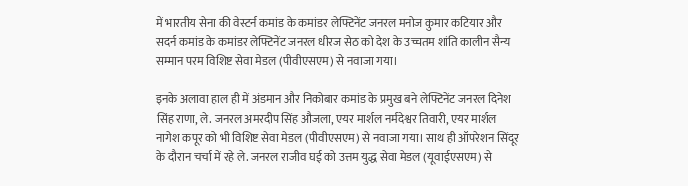में भारतीय सेना की वेस्टर्न कमांड के कमांडर लेफ्टिनेंट जनरल मनोज कुमार कटियार और सदर्न कमांड के कमांडर लेफ्टिनेंट जनरल धीरज सेठ को देश के उच्चतम शांति कालीन सैन्य सम्मान परम विशिष्ट सेवा मेडल (पीवीएसएम) से नवाजा गया।

इनके अलावा हाल ही में अंडमान और निकोबार कमांड के प्रमुख बने लेफ्टिनेंट जनरल दिनेश सिंह राणा, ले. जनरल अमरदीप सिंह औजला, एयर मार्शल नर्मदेश्वर तिवारी, एयर मार्शल नागेश कपूर को भी विशिष्ट सेवा मेडल (पीवीएसएम) से नवाजा गया। साथ ही ऑपरेशन सिंदूर के दौरान चर्चा में रहे ले. जनरल राजीव घई को उत्तम युद्ध सेवा मेडल (यूवाईएसएम) से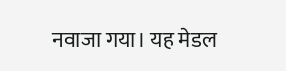नवाजा गया। यह मेडल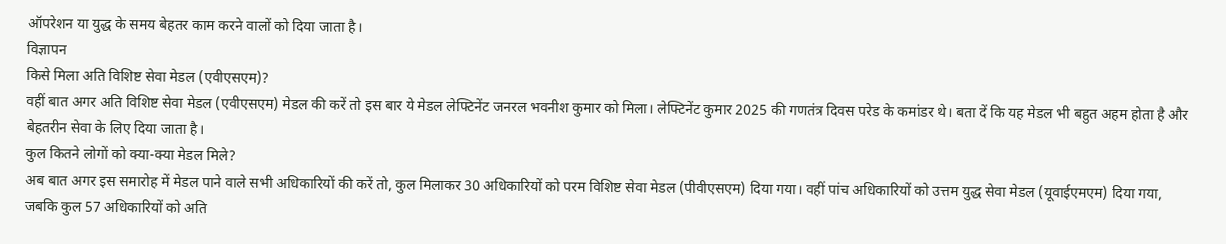ऑपरेशन या युद्ध के समय बेहतर काम करने वालों को दिया जाता है।
विज्ञापन
किसे मिला अति विशिष्ट सेवा मेडल (एवीएसएम)?
वहीं बात अगर अति विशिष्ट सेवा मेडल (एवीएसएम) मेडल की करें तो इस बार ये मेडल लेफ्टिनेंट जनरल भवनीश कुमार को मिला। लेफ्टिनेंट कुमार 2025 की गणतंत्र दिवस परेड के कमांडर थे। बता दें कि यह मेडल भी बहुत अहम होता है और बेहतरीन सेवा के लिए दिया जाता है।
कुल कितने लोगों को क्या-क्या मेडल मिले?
अब बात अगर इस समारोह में मेडल पाने वाले सभी अधिकारियों की करें तो, कुल मिलाकर 30 अधिकारियों को परम विशिष्ट सेवा मेडल (पीवीएसएम) दिया गया। वहीं पांच अधिकारियों को उत्तम युद्ध सेवा मेडल (यूवाईएमएम) दिया गया, जबकि कुल 57 अधिकारियों को अति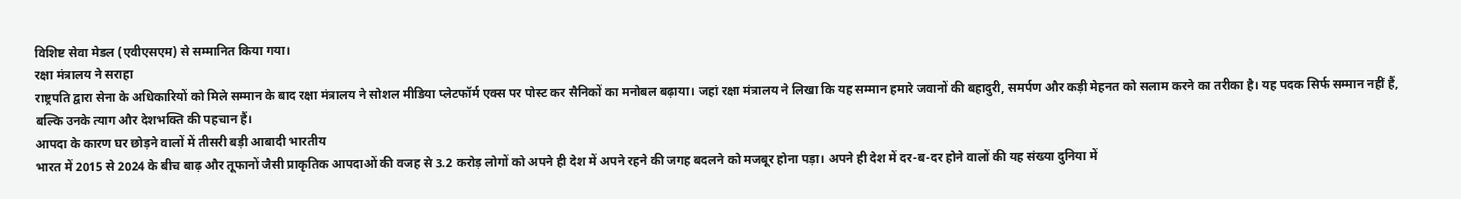विशिष्ट सेवा मेडल (एवीएसएम) से सम्मानित किया गया।
रक्षा मंत्रालय ने सराहा
राष्ट्रपति द्वारा सेना के अधिकारियों को मिले सम्मान के बाद रक्षा मंत्रालय ने सोशल मीडिया प्लेटफॉर्म एक्स पर पोस्ट कर सैनिकों का मनोबल बढ़ाया। जहां रक्षा मंत्रालय ने लिखा कि यह सम्मान हमारे जवानों की बहादुरी, समर्पण और कड़ी मेहनत को सलाम करने का तरीका है। यह पदक सिर्फ सम्मान नहीं हैं, बल्कि उनके त्याग और देशभक्ति की पहचान हैं।
आपदा के कारण घर छोड़ने वालों में तीसरी बड़ी आबादी भारतीय
भारत में 2015 से 2024 के बीच बाढ़ और तूफानों जैसी प्राकृतिक आपदाओं की वजह से 3.2 करोड़ लोगों को अपने ही देश में अपने रहने की जगह बदलने को मजबूर होना पड़ा। अपने ही देश में दर-ब-दर होने वालों की यह संख्या दुनिया में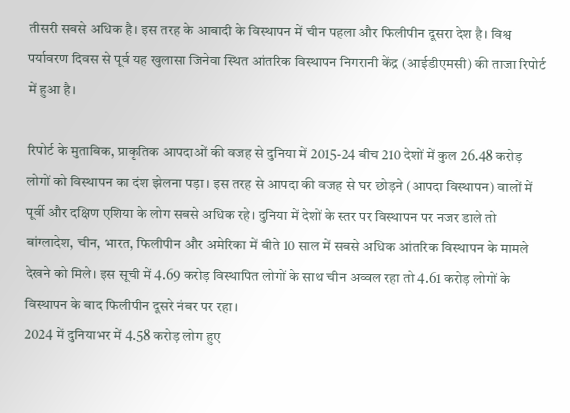तीसरी सबसे अधिक है। इस तरह के आबादी के विस्थापन में चीन पहला और फिलीपीन दूसरा देश है। विश्व पर्यावरण दिवस से पूर्व यह खुलासा जिनेवा स्थित आंतरिक विस्थापन निगरानी केंद्र (आईडीएमसी) की ताजा रिपोर्ट में हुआ है।

रिपोर्ट के मुताबिक, प्राकृतिक आपदाओं की वजह से दुनिया में 2015-24 बीच 210 देशों में कुल 26.48 करोड़ लोगों को विस्थापन का दंश झेलना पड़ा। इस तरह से आपदा की वजह से घर छोड़ने (आपदा विस्थापन) वालों में पूर्वी और दक्षिण एशिया के लोग सबसे अधिक रहे। दुनिया में देशों के स्तर पर विस्थापन पर नजर डाले तो बांग्लादेश, चीन, भारत, फिलीपीन और अमेरिका में बीते 10 साल में सबसे अधिक आंतरिक विस्थापन के मामले देखने को मिले। इस सूची में 4.69 करोड़ विस्थापित लोगों के साथ चीन अव्वल रहा तो 4.61 करोड़ लोगों के विस्थापन के बाद फिलीपीन दूसरे नंबर पर रहा।
2024 में दुनियाभर में 4.58 करोड़ लोग हुए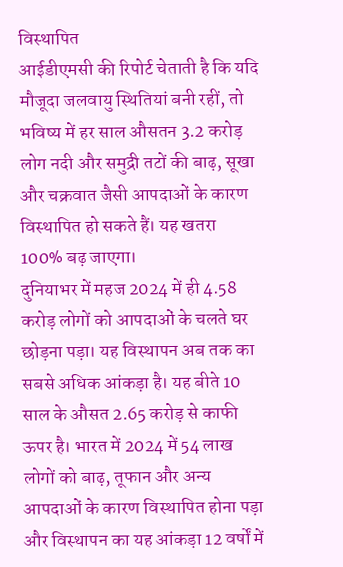विस्थापित
आईडीएमसी की रिपोर्ट चेताती है कि यदि मौजूदा जलवायु स्थितियां बनी रहीं, तो भविष्य में हर साल औसतन 3.2 करोड़ लोग नदी और समुद्री तटों की बाढ़, सूखा और चक्रवात जैसी आपदाओं के कारण विस्थापित हो सकते हैं। यह खतरा 100% बढ़ जाएगा।
दुनियाभर में महज 2024 में ही 4.58 करोड़ लोगों को आपदाओं के चलते घर छोड़ना पड़ा। यह विस्थापन अब तक का सबसे अधिक आंकड़ा है। यह बीते 10 साल के औसत 2.65 करोड़ से काफी ऊपर है। भारत में 2024 में 54 लाख लोगों को बाढ़, तूफान और अन्य आपदाओं के कारण विस्थापित होना पड़ा और विस्थापन का यह आंकड़ा 12 वर्षों में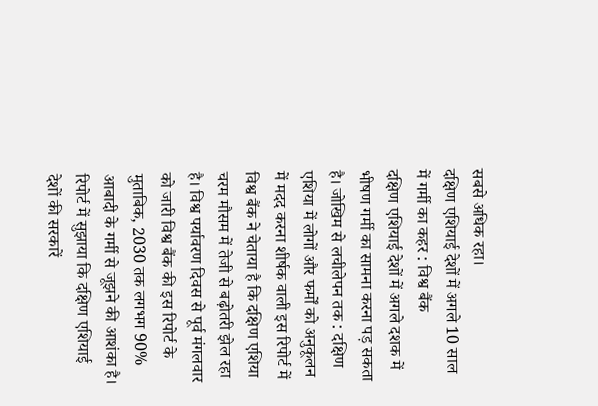सबसे अधिक रहा।
दक्षिण एशियाई देशों में अगले 10 साल में गर्मी का कहर : विश्व बैंक
दक्षिण एशियाई देशों में अगले दशक में भीषण गर्मी का सामना करना पड़ सकता है। जोखिम से लचीलेपन तक : दक्षिण एशिया में लोगों और फर्मों को अनुकूलन में मदद करना शीर्षक वाली इस रिपोर्ट में विश्व बैंक ने चेताया है कि दक्षिण एशिया चरम मौसम में तेजी से बढ़ोतरी झेल रहा है। विश्व पर्यावरण दिवस से पूर्व मंगलवार को जारी विश्व बैंक की इस रिपोर्ट के मुताबिक, 2030 तक लगभग 90% आबादी के गर्मी से जूझने की आशंका है।
रिपोर्ट में सुझाया कि दक्षिण एशियाई देशों की सरकारें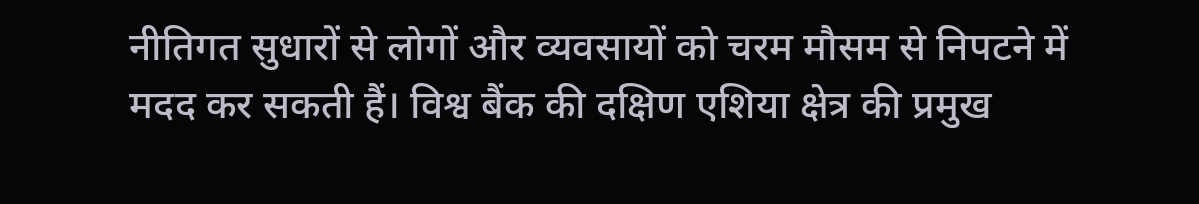नीतिगत सुधारों से लोगों और व्यवसायों को चरम मौसम से निपटने में मदद कर सकती हैं। विश्व बैंक की दक्षिण एशिया क्षेत्र की प्रमुख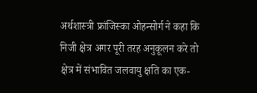अर्थशास्त्री फ्रांजिस्का ओहन्सोर्ग ने कहा कि निजी क्षेत्र अगर पूरी तरह अनुकूलन करे तो क्षेत्र में संभावित जलवायु क्षति का एक-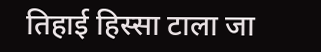तिहाई हिस्सा टाला जा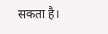सकता है।